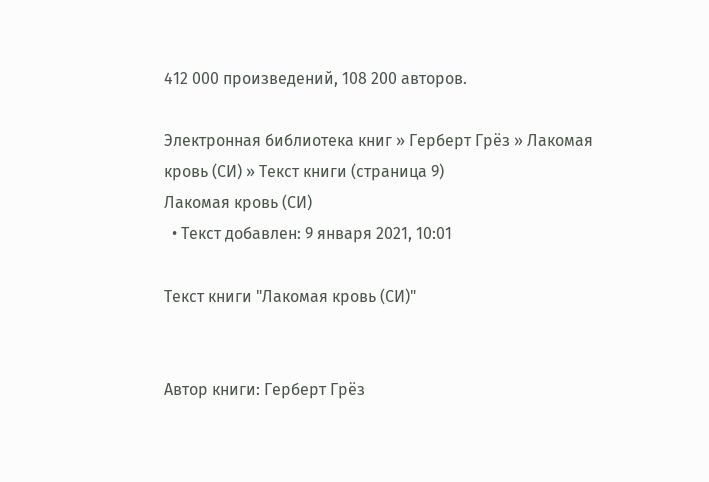412 000 произведений, 108 200 авторов.

Электронная библиотека книг » Герберт Грёз » Лакомая кровь (СИ) » Текст книги (страница 9)
Лакомая кровь (СИ)
  • Текст добавлен: 9 января 2021, 10:01

Текст книги "Лакомая кровь (СИ)"


Автор книги: Герберт Грёз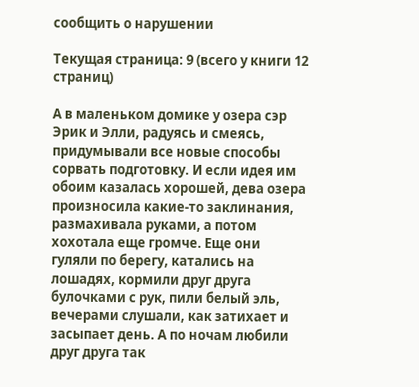сообщить о нарушении

Текущая страница: 9 (всего у книги 12 страниц)

А в маленьком домике у озера сэр Эрик и Элли, радуясь и смеясь, придумывали все новые способы сорвать подготовку. И если идея им обоим казалась хорошей, дева озера произносила какие-то заклинания, размахивала руками, а потом хохотала еще громче. Еще они гуляли по берегу, катались на лошадях, кормили друг друга булочками с рук, пили белый эль, вечерами слушали, как затихает и засыпает день. А по ночам любили друг друга так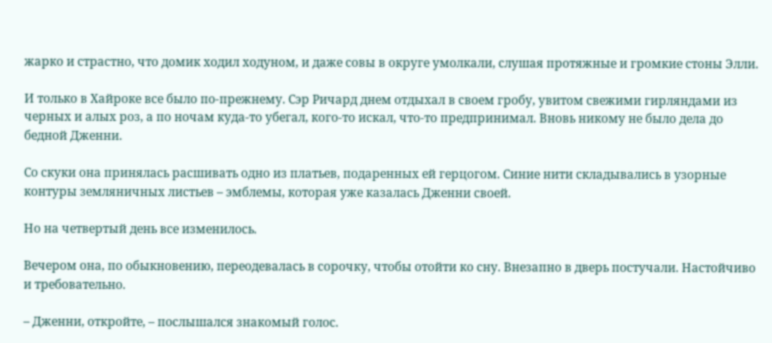жарко и страстно, что домик ходил ходуном, и даже совы в округе умолкали, слушая протяжные и громкие стоны Элли.

И только в Хайроке все было по-прежнему. Сэр Ричард днем отдыхал в своем гробу, увитом свежими гирляндами из черных и алых роз, а по ночам куда-то убегал, кого-то искал, что-то предпринимал. Вновь никому не было дела до бедной Дженни.

Со скуки она принялась расшивать одно из платьев, подаренных ей герцогом. Синие нити складывались в узорные контуры земляничных листьев – эмблемы, которая уже казалась Дженни своей.

Но на четвертый день все изменилось.

Вечером она, по обыкновению, переодевалась в сорочку, чтобы отойти ко сну. Внезапно в дверь постучали. Настойчиво и требовательно.

– Дженни, откройте, – послышался знакомый голос.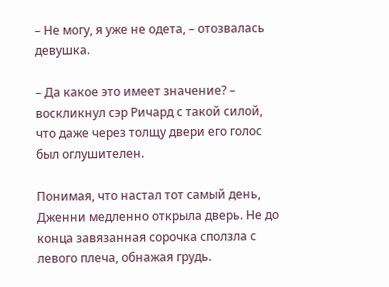– Не могу, я уже не одета, – отозвалась девушка.

– Да какое это имеет значение? – воскликнул сэр Ричард с такой силой, что даже через толщу двери его голос был оглушителен.

Понимая, что настал тот самый день, Дженни медленно открыла дверь. Не до конца завязанная сорочка сползла с левого плеча, обнажая грудь.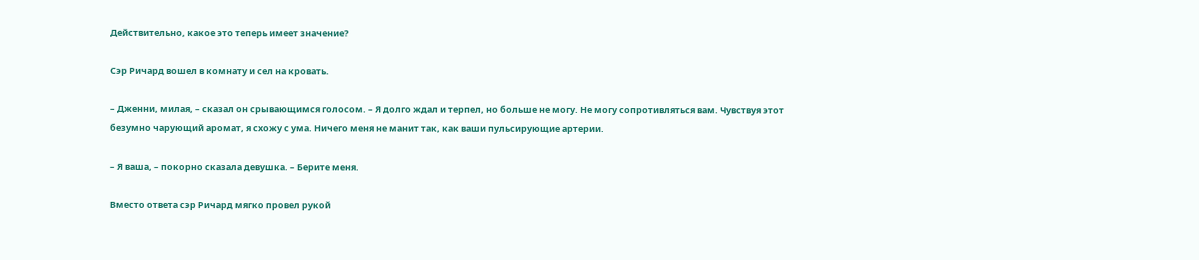Действительно, какое это теперь имеет значение?

Сэр Ричард вошел в комнату и сел на кровать.

– Дженни, милая, – сказал он срывающимся голосом. – Я долго ждал и терпел, но больше не могу. Не могу сопротивляться вам. Чувствуя этот безумно чарующий аромат, я схожу с ума. Ничего меня не манит так, как ваши пульсирующие артерии.

– Я ваша, – покорно сказала девушка. – Берите меня.

Вместо ответа сэр Ричард мягко провел рукой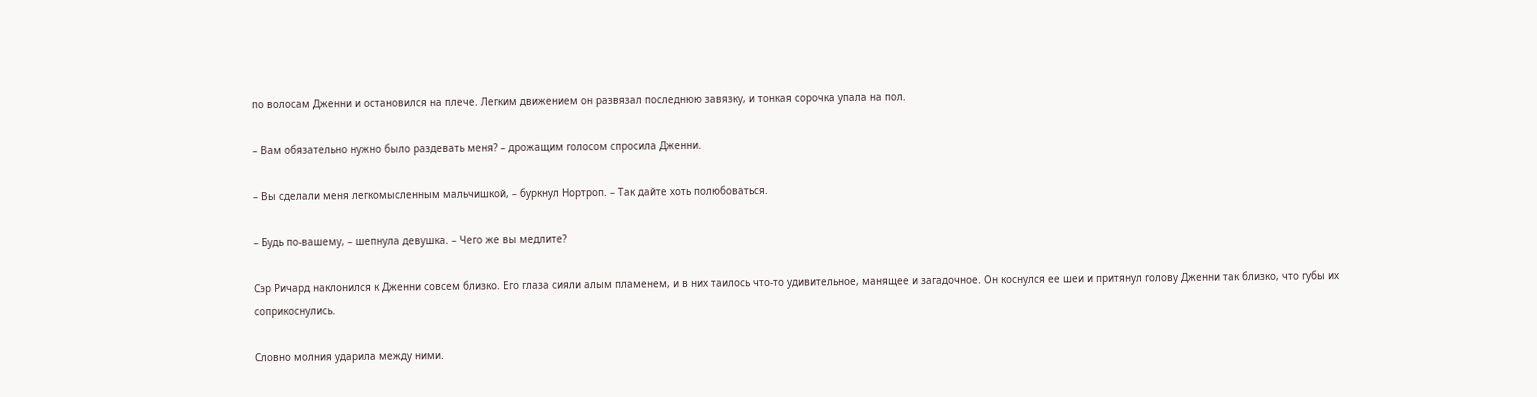по волосам Дженни и остановился на плече. Легким движением он развязал последнюю завязку, и тонкая сорочка упала на пол.

– Вам обязательно нужно было раздевать меня? – дрожащим голосом спросила Дженни.

– Вы сделали меня легкомысленным мальчишкой, – буркнул Нортроп. – Так дайте хоть полюбоваться.

– Будь по-вашему, – шепнула девушка. – Чего же вы медлите?

Сэр Ричард наклонился к Дженни совсем близко. Его глаза сияли алым пламенем, и в них таилось что-то удивительное, манящее и загадочное. Он коснулся ее шеи и притянул голову Дженни так близко, что губы их соприкоснулись.

Словно молния ударила между ними.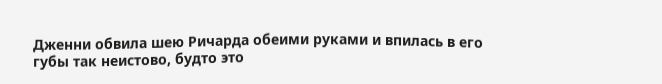Дженни обвила шею Ричарда обеими руками и впилась в его губы так неистово, будто это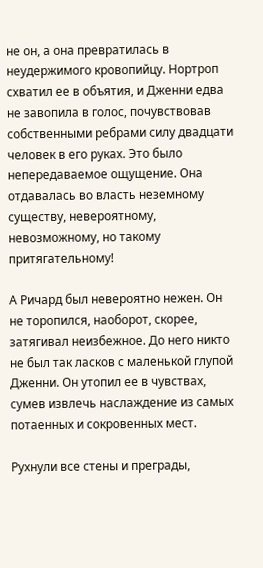не он, а она превратилась в неудержимого кровопийцу. Нортроп схватил ее в объятия, и Дженни едва не завопила в голос, почувствовав собственными ребрами силу двадцати человек в его руках. Это было непередаваемое ощущение. Она отдавалась во власть неземному существу, невероятному, невозможному, но такому притягательному!

А Ричард был невероятно нежен. Он не торопился, наоборот, скорее, затягивал неизбежное. До него никто не был так ласков с маленькой глупой Дженни. Он утопил ее в чувствах, сумев извлечь наслаждение из самых потаенных и сокровенных мест.

Рухнули все стены и преграды,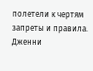полетели к чертям запреты и правила. Дженни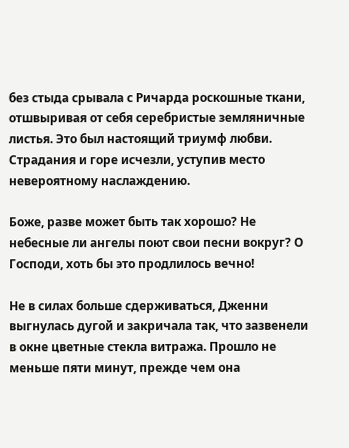без стыда срывала с Ричарда роскошные ткани, отшвыривая от себя серебристые земляничные листья. Это был настоящий триумф любви. Страдания и горе исчезли, уступив место невероятному наслаждению.

Боже, разве может быть так хорошо? Не небесные ли ангелы поют свои песни вокруг? О Господи, хоть бы это продлилось вечно!

Не в силах больше сдерживаться, Дженни выгнулась дугой и закричала так, что зазвенели в окне цветные стекла витража. Прошло не меньше пяти минут, прежде чем она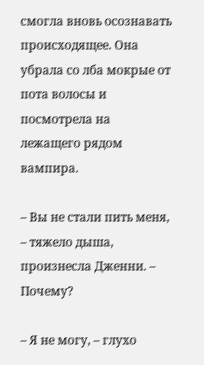смогла вновь осознавать происходящее. Она убрала со лба мокрые от пота волосы и посмотрела на лежащего рядом вампира.

– Вы не стали пить меня, – тяжело дыша, произнесла Дженни. – Почему?

– Я не могу, – глухо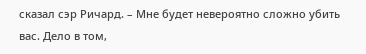сказал сэр Ричард. – Мне будет невероятно сложно убить вас. Дело в том,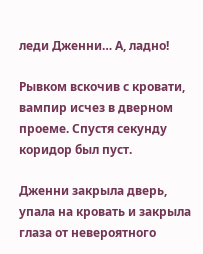леди Дженни… А, ладно!

Рывком вскочив с кровати, вампир исчез в дверном проеме. Спустя секунду коридор был пуст.

Дженни закрыла дверь, упала на кровать и закрыла глаза от невероятного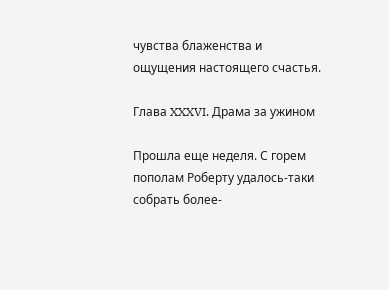чувства блаженства и ощущения настоящего счастья.

Глава XXXVI. Драма за ужином

Прошла еще неделя. С горем пополам Роберту удалось-таки собрать более-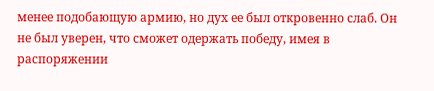менее подобающую армию, но дух ее был откровенно слаб. Он не был уверен, что сможет одержать победу, имея в распоряжении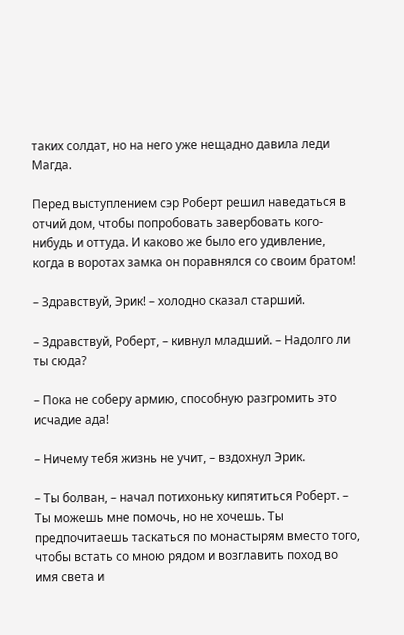таких солдат, но на него уже нещадно давила леди Магда.

Перед выступлением сэр Роберт решил наведаться в отчий дом, чтобы попробовать завербовать кого-нибудь и оттуда. И каково же было его удивление, когда в воротах замка он поравнялся со своим братом!

– Здравствуй, Эрик! – холодно сказал старший.

– Здравствуй, Роберт, – кивнул младший. – Надолго ли ты сюда?

– Пока не соберу армию, способную разгромить это исчадие ада!

– Ничему тебя жизнь не учит, – вздохнул Эрик.

– Ты болван, – начал потихоньку кипятиться Роберт. – Ты можешь мне помочь, но не хочешь. Ты предпочитаешь таскаться по монастырям вместо того, чтобы встать со мною рядом и возглавить поход во имя света и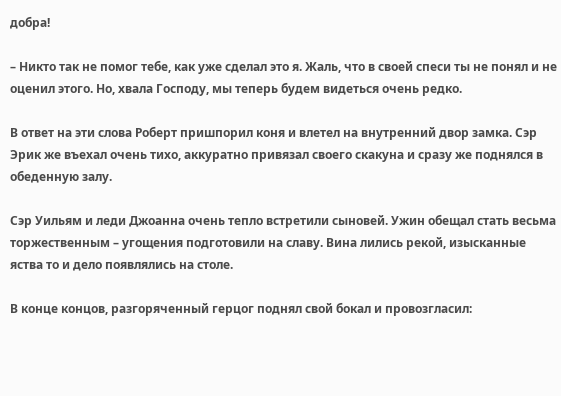добра!

– Никто так не помог тебе, как уже сделал это я. Жаль, что в своей спеси ты не понял и не оценил этого. Но, хвала Господу, мы теперь будем видеться очень редко.

В ответ на эти слова Роберт пришпорил коня и влетел на внутренний двор замка. Сэр Эрик же въехал очень тихо, аккуратно привязал своего скакуна и сразу же поднялся в обеденную залу.

Сэр Уильям и леди Джоанна очень тепло встретили сыновей. Ужин обещал стать весьма торжественным – угощения подготовили на славу. Вина лились рекой, изысканные яства то и дело появлялись на столе.

В конце концов, разгоряченный герцог поднял свой бокал и провозгласил: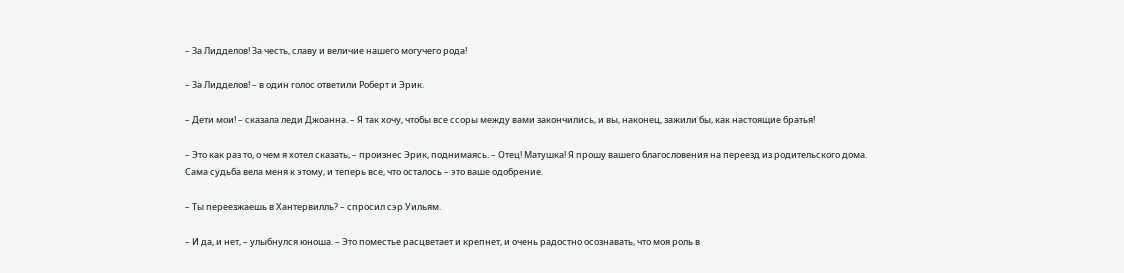– За Лидделов! За честь, славу и величие нашего могучего рода!

– За Лидделов! – в один голос ответили Роберт и Эрик.

– Дети мои! – сказала леди Джоанна. – Я так хочу, чтобы все ссоры между вами закончились, и вы, наконец, зажили бы, как настоящие братья!

– Это как раз то, о чем я хотел сказать, – произнес Эрик, поднимаясь. – Отец! Матушка! Я прошу вашего благословения на переезд из родительского дома. Сама судьба вела меня к этому, и теперь все, что осталось – это ваше одобрение.

– Ты переезжаешь в Хантервилль? – спросил сэр Уильям.

– И да, и нет, – улыбнулся юноша. – Это поместье расцветает и крепнет, и очень радостно осознавать, что моя роль в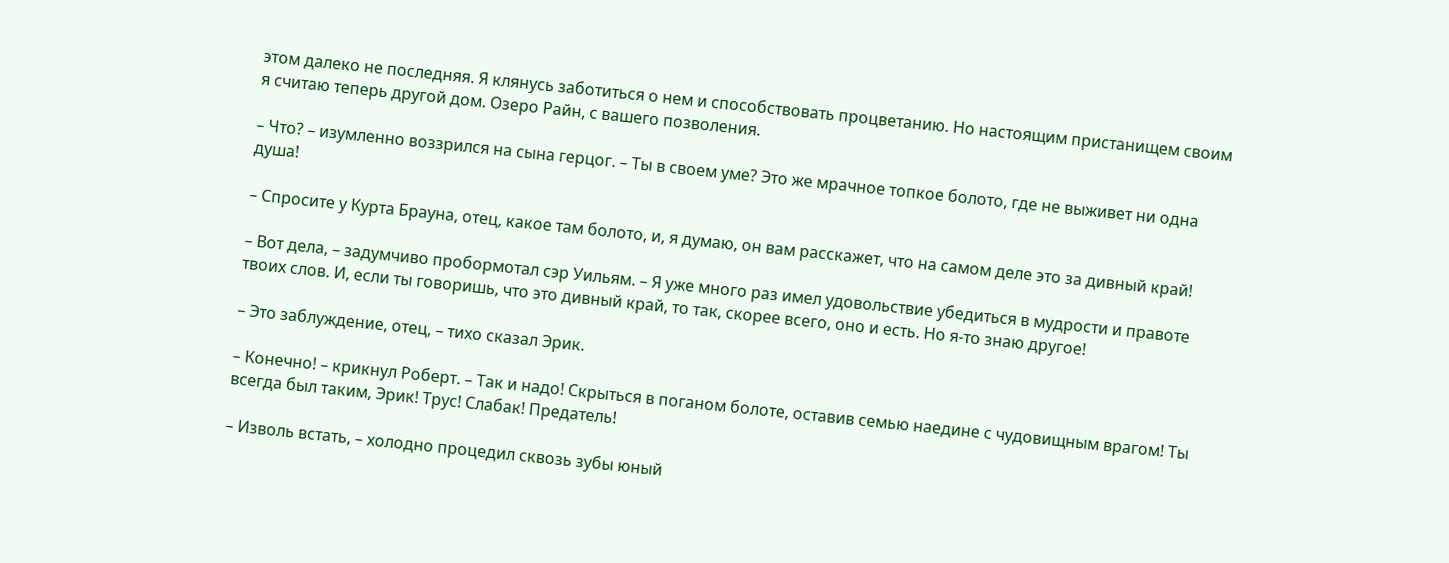этом далеко не последняя. Я клянусь заботиться о нем и способствовать процветанию. Но настоящим пристанищем своим я считаю теперь другой дом. Озеро Райн, с вашего позволения.

– Что? – изумленно воззрился на сына герцог. – Ты в своем уме? Это же мрачное топкое болото, где не выживет ни одна душа!

– Спросите у Курта Брауна, отец, какое там болото, и, я думаю, он вам расскажет, что на самом деле это за дивный край!

– Вот дела, – задумчиво пробормотал сэр Уильям. – Я уже много раз имел удовольствие убедиться в мудрости и правоте твоих слов. И, если ты говоришь, что это дивный край, то так, скорее всего, оно и есть. Но я-то знаю другое!

– Это заблуждение, отец, – тихо сказал Эрик.

– Конечно! – крикнул Роберт. – Так и надо! Скрыться в поганом болоте, оставив семью наедине с чудовищным врагом! Ты всегда был таким, Эрик! Трус! Слабак! Предатель!

– Изволь встать, – холодно процедил сквозь зубы юный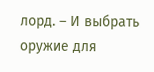лорд. – И выбрать оружие для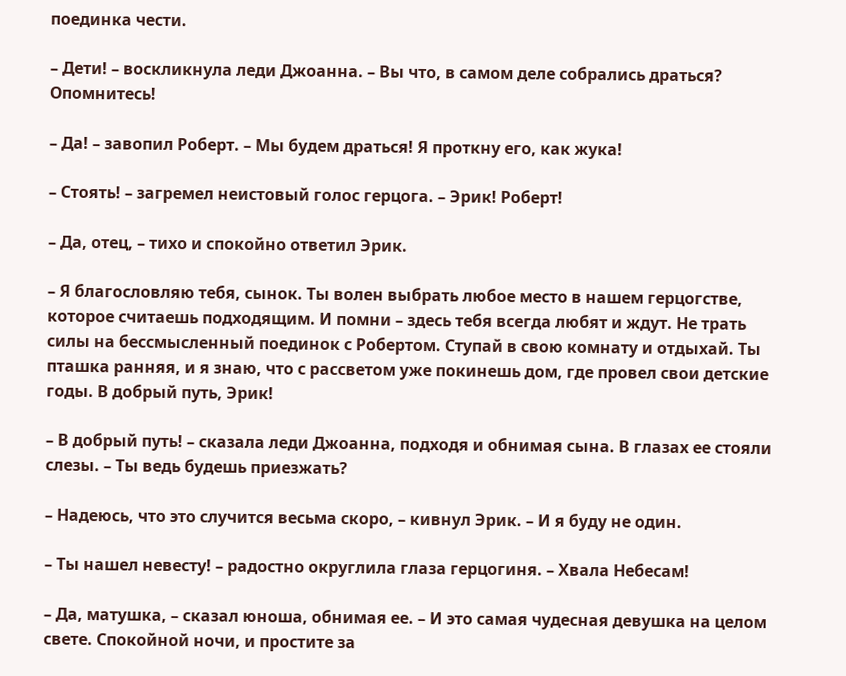поединка чести.

– Дети! – воскликнула леди Джоанна. – Вы что, в самом деле собрались драться? Опомнитесь!

– Да! – завопил Роберт. – Мы будем драться! Я проткну его, как жука!

– Стоять! – загремел неистовый голос герцога. – Эрик! Роберт!

– Да, отец, – тихо и спокойно ответил Эрик.

– Я благословляю тебя, сынок. Ты волен выбрать любое место в нашем герцогстве, которое считаешь подходящим. И помни – здесь тебя всегда любят и ждут. Не трать силы на бессмысленный поединок с Робертом. Ступай в свою комнату и отдыхай. Ты пташка ранняя, и я знаю, что с рассветом уже покинешь дом, где провел свои детские годы. В добрый путь, Эрик!

– В добрый путь! – сказала леди Джоанна, подходя и обнимая сына. В глазах ее стояли слезы. – Ты ведь будешь приезжать?

– Надеюсь, что это случится весьма скоро, – кивнул Эрик. – И я буду не один.

– Ты нашел невесту! – радостно округлила глаза герцогиня. – Хвала Небесам!

– Да, матушка, – сказал юноша, обнимая ее. – И это самая чудесная девушка на целом свете. Спокойной ночи, и простите за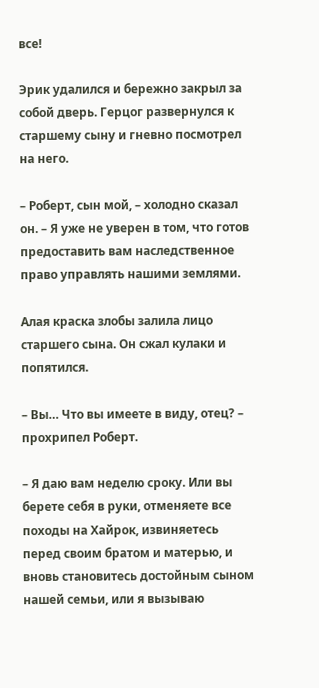все!

Эрик удалился и бережно закрыл за собой дверь. Герцог развернулся к старшему сыну и гневно посмотрел на него.

– Роберт, сын мой, – холодно сказал он. – Я уже не уверен в том, что готов предоставить вам наследственное право управлять нашими землями.

Алая краска злобы залила лицо старшего сына. Он сжал кулаки и попятился.

– Вы… Что вы имеете в виду, отец? – прохрипел Роберт.

– Я даю вам неделю сроку. Или вы берете себя в руки, отменяете все походы на Хайрок, извиняетесь перед своим братом и матерью, и вновь становитесь достойным сыном нашей семьи, или я вызываю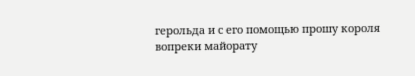герольда и с его помощью прошу короля вопреки майорату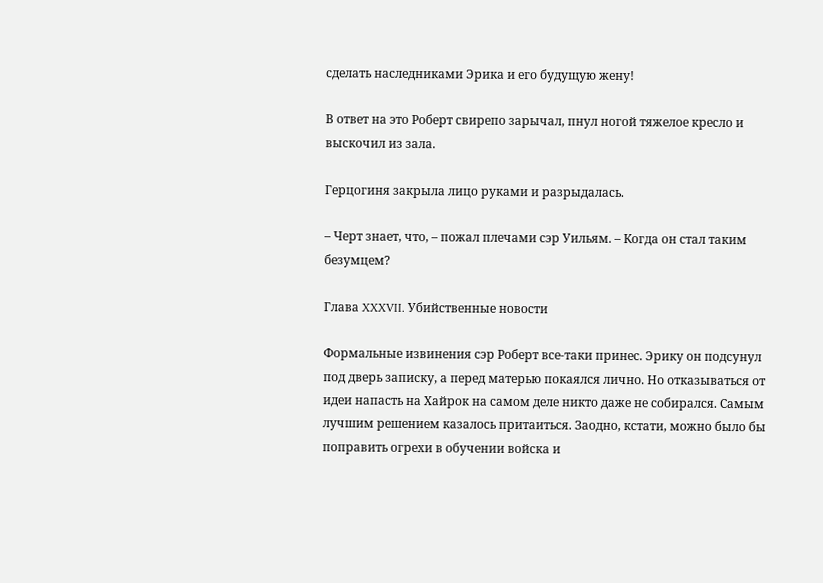сделать наследниками Эрика и его будущую жену!

В ответ на это Роберт свирепо зарычал, пнул ногой тяжелое кресло и выскочил из зала.

Герцогиня закрыла лицо руками и разрыдалась.

– Черт знает, что, – пожал плечами сэр Уильям. – Когда он стал таким безумцем?

Глава XXXVII. Убийственные новости

Формальные извинения сэр Роберт все-таки принес. Эрику он подсунул под дверь записку, а перед матерью покаялся лично. Но отказываться от идеи напасть на Хайрок на самом деле никто даже не собирался. Самым лучшим решением казалось притаиться. Заодно, кстати, можно было бы поправить огрехи в обучении войска и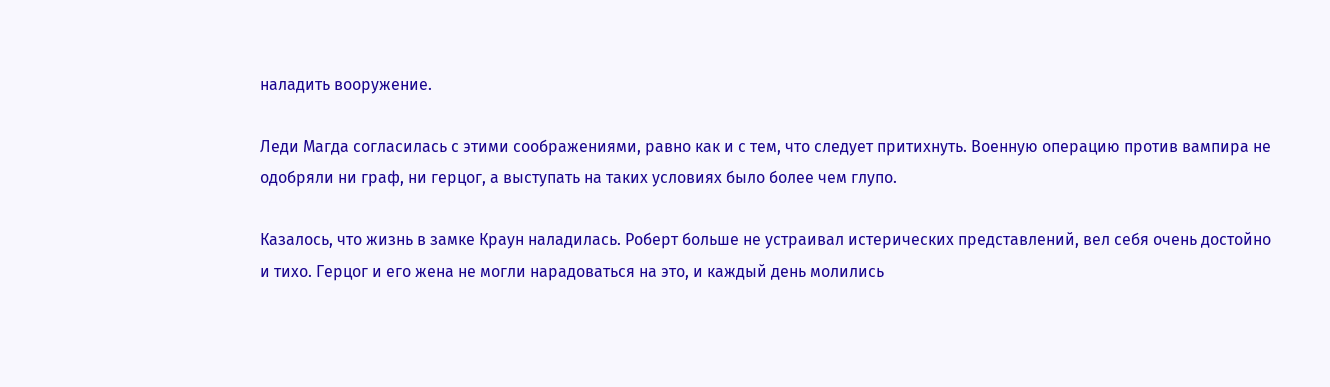наладить вооружение.

Леди Магда согласилась с этими соображениями, равно как и с тем, что следует притихнуть. Военную операцию против вампира не одобряли ни граф, ни герцог, а выступать на таких условиях было более чем глупо.

Казалось, что жизнь в замке Краун наладилась. Роберт больше не устраивал истерических представлений, вел себя очень достойно и тихо. Герцог и его жена не могли нарадоваться на это, и каждый день молились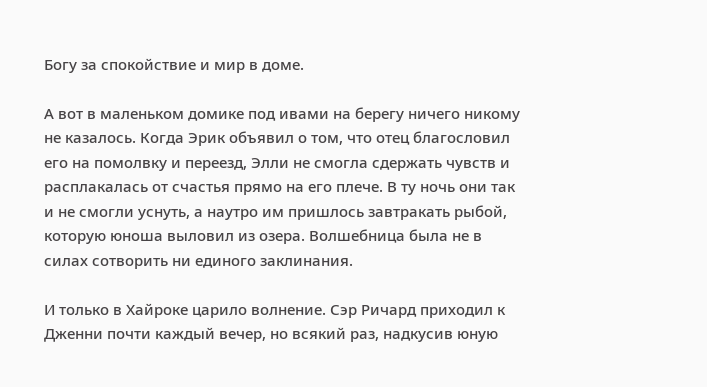Богу за спокойствие и мир в доме.

А вот в маленьком домике под ивами на берегу ничего никому не казалось. Когда Эрик объявил о том, что отец благословил его на помолвку и переезд, Элли не смогла сдержать чувств и расплакалась от счастья прямо на его плече. В ту ночь они так и не смогли уснуть, а наутро им пришлось завтракать рыбой, которую юноша выловил из озера. Волшебница была не в силах сотворить ни единого заклинания.

И только в Хайроке царило волнение. Сэр Ричард приходил к Дженни почти каждый вечер, но всякий раз, надкусив юную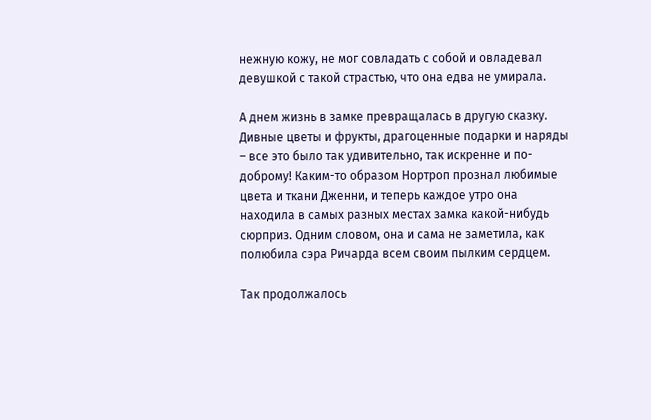нежную кожу, не мог совладать с собой и овладевал девушкой с такой страстью, что она едва не умирала.

А днем жизнь в замке превращалась в другую сказку. Дивные цветы и фрукты, драгоценные подарки и наряды – все это было так удивительно, так искренне и по-доброму! Каким-то образом Нортроп прознал любимые цвета и ткани Дженни, и теперь каждое утро она находила в самых разных местах замка какой-нибудь сюрприз. Одним словом, она и сама не заметила, как полюбила сэра Ричарда всем своим пылким сердцем.

Так продолжалось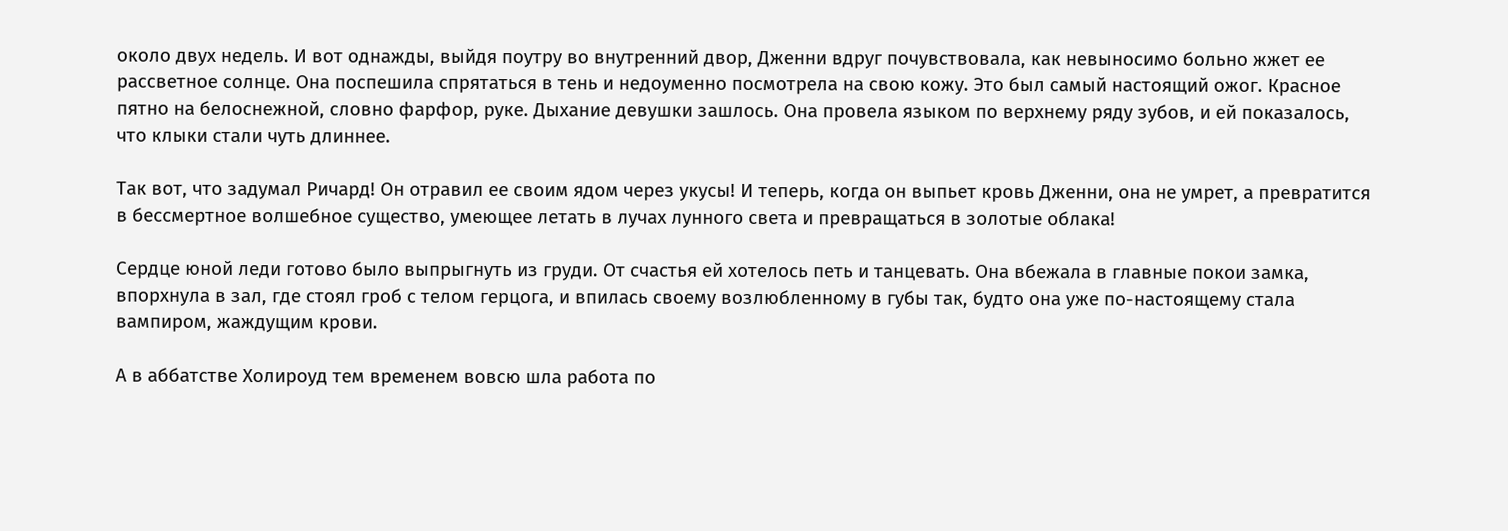около двух недель. И вот однажды, выйдя поутру во внутренний двор, Дженни вдруг почувствовала, как невыносимо больно жжет ее рассветное солнце. Она поспешила спрятаться в тень и недоуменно посмотрела на свою кожу. Это был самый настоящий ожог. Красное пятно на белоснежной, словно фарфор, руке. Дыхание девушки зашлось. Она провела языком по верхнему ряду зубов, и ей показалось, что клыки стали чуть длиннее.

Так вот, что задумал Ричард! Он отравил ее своим ядом через укусы! И теперь, когда он выпьет кровь Дженни, она не умрет, а превратится в бессмертное волшебное существо, умеющее летать в лучах лунного света и превращаться в золотые облака!

Сердце юной леди готово было выпрыгнуть из груди. От счастья ей хотелось петь и танцевать. Она вбежала в главные покои замка, впорхнула в зал, где стоял гроб с телом герцога, и впилась своему возлюбленному в губы так, будто она уже по-настоящему стала вампиром, жаждущим крови.

А в аббатстве Холироуд тем временем вовсю шла работа по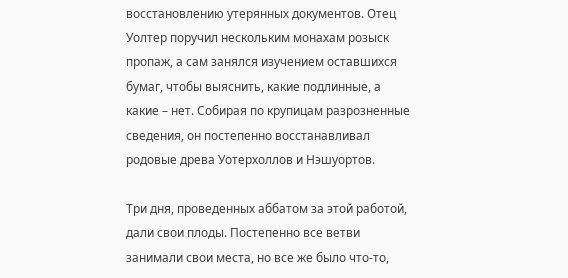восстановлению утерянных документов. Отец Уолтер поручил нескольким монахам розыск пропаж, а сам занялся изучением оставшихся бумаг, чтобы выяснить, какие подлинные, а какие – нет. Собирая по крупицам разрозненные сведения, он постепенно восстанавливал родовые древа Уотерхоллов и Нэшуортов.

Три дня, проведенных аббатом за этой работой, дали свои плоды. Постепенно все ветви занимали свои места, но все же было что-то,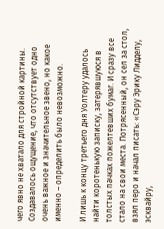чего явно не хватало для стройной картины. Создавалось ощущение, что отсутствует одно очень важное и значительное звено, но какое именно – определить было невозможно.

И лишь к концу третьего дня Уолтеру удалось найти коротенькую записку, затерявшуюся в толстых пачках пожелтевших бумаг. И сразу все стало на свои места. Потрясенный, он сел за стол, взял перо и начал писать: «Сэру Эрику Лидделу, эсквайру,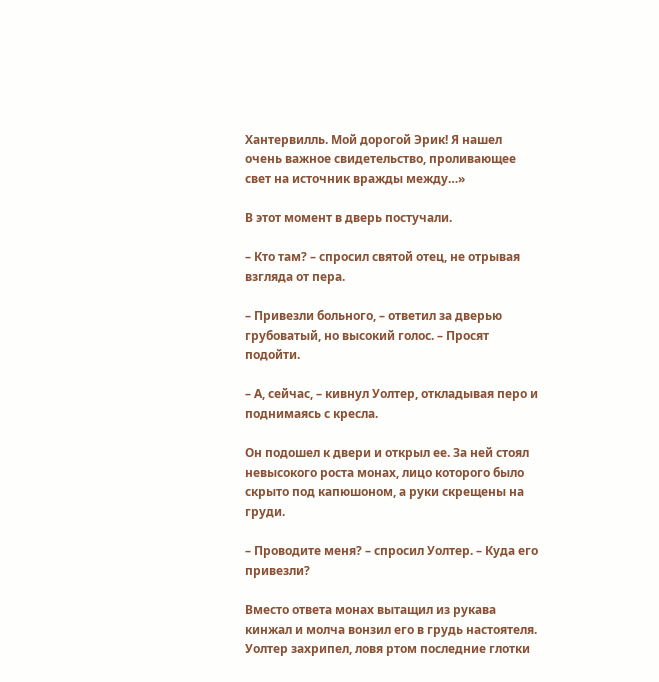Хантервилль. Мой дорогой Эрик! Я нашел очень важное свидетельство, проливающее свет на источник вражды между…»

В этот момент в дверь постучали.

– Кто там? – спросил святой отец, не отрывая взгляда от пера.

– Привезли больного, – ответил за дверью грубоватый, но высокий голос. – Просят подойти.

– А, сейчас, – кивнул Уолтер, откладывая перо и поднимаясь с кресла.

Он подошел к двери и открыл ее. За ней стоял невысокого роста монах, лицо которого было скрыто под капюшоном, а руки скрещены на груди.

– Проводите меня? – спросил Уолтер. – Куда его привезли?

Вместо ответа монах вытащил из рукава кинжал и молча вонзил его в грудь настоятеля. Уолтер захрипел, ловя ртом последние глотки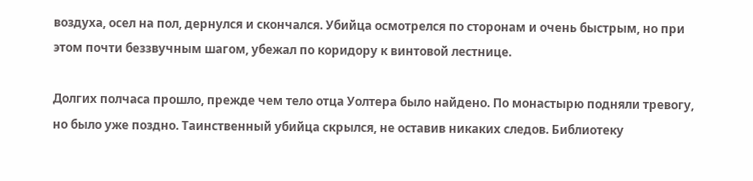воздуха, осел на пол, дернулся и скончался. Убийца осмотрелся по сторонам и очень быстрым, но при этом почти беззвучным шагом, убежал по коридору к винтовой лестнице.

Долгих полчаса прошло, прежде чем тело отца Уолтера было найдено. По монастырю подняли тревогу, но было уже поздно. Таинственный убийца скрылся, не оставив никаких следов. Библиотеку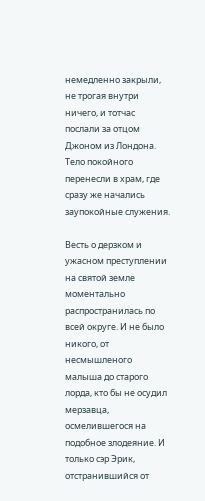немедленно закрыли, не трогая внутри ничего, и тотчас послали за отцом Джоном из Лондона. Тело покойного перенесли в храм, где сразу же начались заупокойные служения.

Весть о дерзком и ужасном преступлении на святой земле моментально распространилась по всей округе. И не было никого, от несмышленого малыша до старого лорда, кто бы не осудил мерзавца, осмелившегося на подобное злодеяние. И только сэр Эрик, отстранившийся от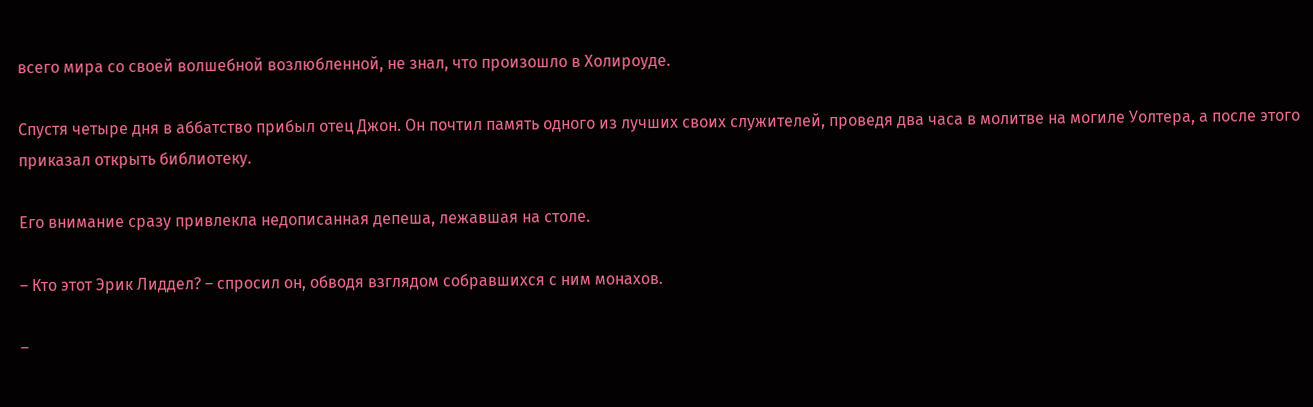всего мира со своей волшебной возлюбленной, не знал, что произошло в Холироуде.

Спустя четыре дня в аббатство прибыл отец Джон. Он почтил память одного из лучших своих служителей, проведя два часа в молитве на могиле Уолтера, а после этого приказал открыть библиотеку.

Его внимание сразу привлекла недописанная депеша, лежавшая на столе.

– Кто этот Эрик Лиддел? – спросил он, обводя взглядом собравшихся с ним монахов.

–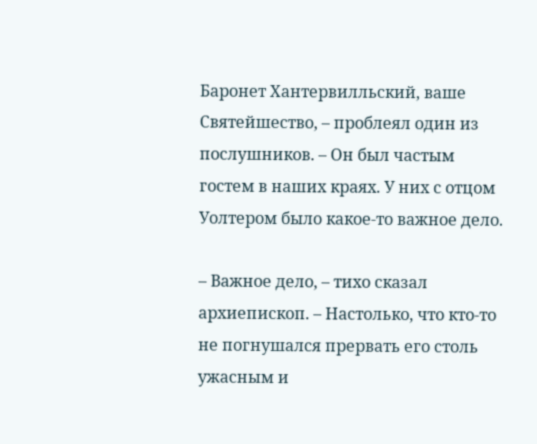Баронет Хантервилльский, ваше Святейшество, – проблеял один из послушников. – Он был частым гостем в наших краях. У них с отцом Уолтером было какое-то важное дело.

– Важное дело, – тихо сказал архиепископ. – Настолько, что кто-то не погнушался прервать его столь ужасным и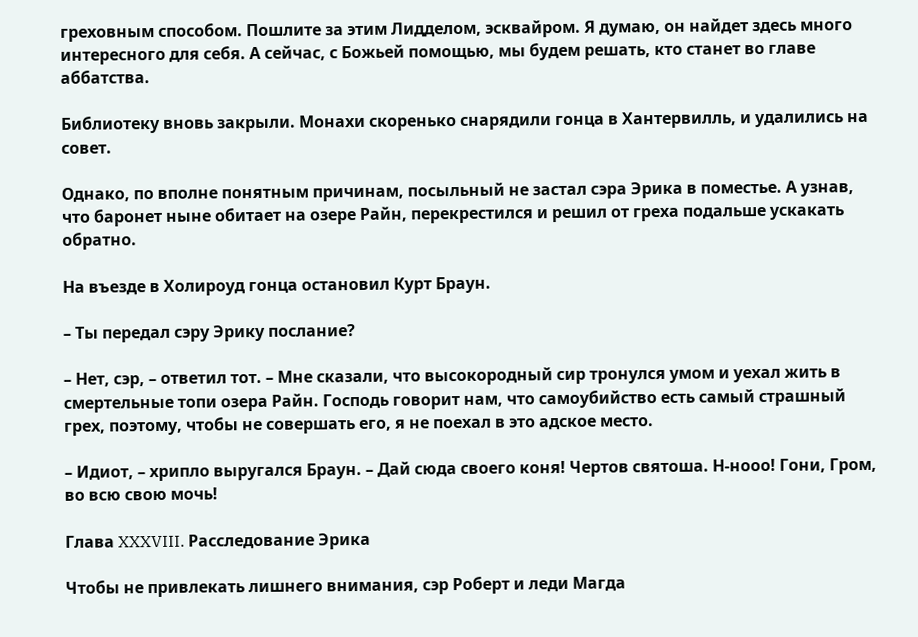греховным способом. Пошлите за этим Лидделом, эсквайром. Я думаю, он найдет здесь много интересного для себя. А сейчас, с Божьей помощью, мы будем решать, кто станет во главе аббатства.

Библиотеку вновь закрыли. Монахи скоренько снарядили гонца в Хантервилль, и удалились на совет.

Однако, по вполне понятным причинам, посыльный не застал сэра Эрика в поместье. А узнав, что баронет ныне обитает на озере Райн, перекрестился и решил от греха подальше ускакать обратно.

На въезде в Холироуд гонца остановил Курт Браун.

– Ты передал сэру Эрику послание?

– Нет, сэр, – ответил тот. – Мне сказали, что высокородный сир тронулся умом и уехал жить в смертельные топи озера Райн. Господь говорит нам, что самоубийство есть самый страшный грех, поэтому, чтобы не совершать его, я не поехал в это адское место.

– Идиот, – хрипло выругался Браун. – Дай сюда своего коня! Чертов святоша. Н-нооо! Гони, Гром, во всю свою мочь!

Глава XXXVIII. Расследование Эрика

Чтобы не привлекать лишнего внимания, сэр Роберт и леди Магда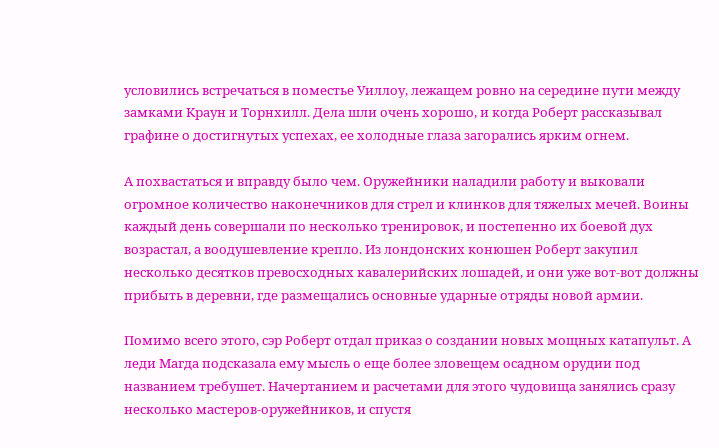условились встречаться в поместье Уиллоу, лежащем ровно на середине пути между замками Краун и Торнхилл. Дела шли очень хорошо, и когда Роберт рассказывал графине о достигнутых успехах, ее холодные глаза загорались ярким огнем.

А похвастаться и вправду было чем. Оружейники наладили работу и выковали огромное количество наконечников для стрел и клинков для тяжелых мечей. Воины каждый день совершали по несколько тренировок, и постепенно их боевой дух возрастал, а воодушевление крепло. Из лондонских конюшен Роберт закупил несколько десятков превосходных кавалерийских лошадей, и они уже вот-вот должны прибыть в деревни, где размещались основные ударные отряды новой армии.

Помимо всего этого, сэр Роберт отдал приказ о создании новых мощных катапульт. А леди Магда подсказала ему мысль о еще более зловещем осадном орудии под названием требушет. Начертанием и расчетами для этого чудовища занялись сразу несколько мастеров-оружейников, и спустя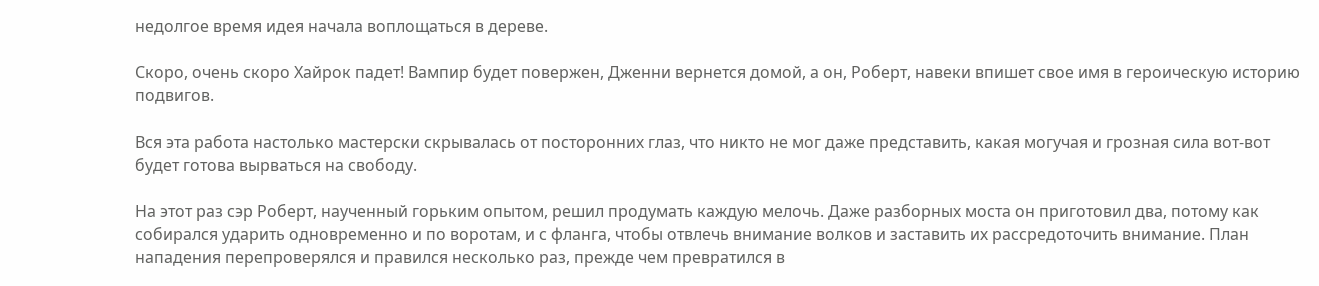недолгое время идея начала воплощаться в дереве.

Скоро, очень скоро Хайрок падет! Вампир будет повержен, Дженни вернется домой, а он, Роберт, навеки впишет свое имя в героическую историю подвигов.

Вся эта работа настолько мастерски скрывалась от посторонних глаз, что никто не мог даже представить, какая могучая и грозная сила вот-вот будет готова вырваться на свободу.

На этот раз сэр Роберт, наученный горьким опытом, решил продумать каждую мелочь. Даже разборных моста он приготовил два, потому как собирался ударить одновременно и по воротам, и с фланга, чтобы отвлечь внимание волков и заставить их рассредоточить внимание. План нападения перепроверялся и правился несколько раз, прежде чем превратился в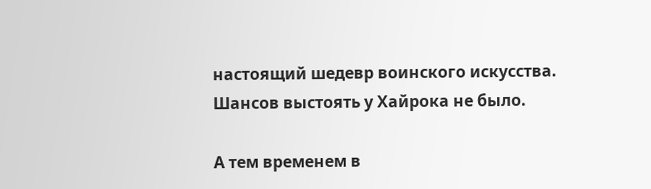настоящий шедевр воинского искусства. Шансов выстоять у Хайрока не было.

А тем временем в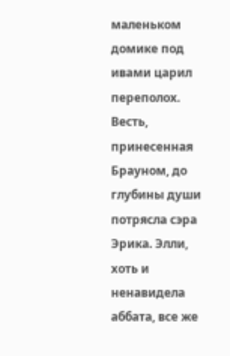маленьком домике под ивами царил переполох. Весть, принесенная Брауном, до глубины души потрясла сэра Эрика. Элли, хоть и ненавидела аббата, все же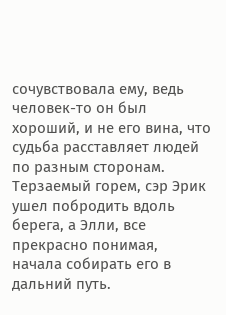сочувствовала ему, ведь человек-то он был хороший, и не его вина, что судьба расставляет людей по разным сторонам. Терзаемый горем, сэр Эрик ушел побродить вдоль берега, а Элли, все прекрасно понимая, начала собирать его в дальний путь.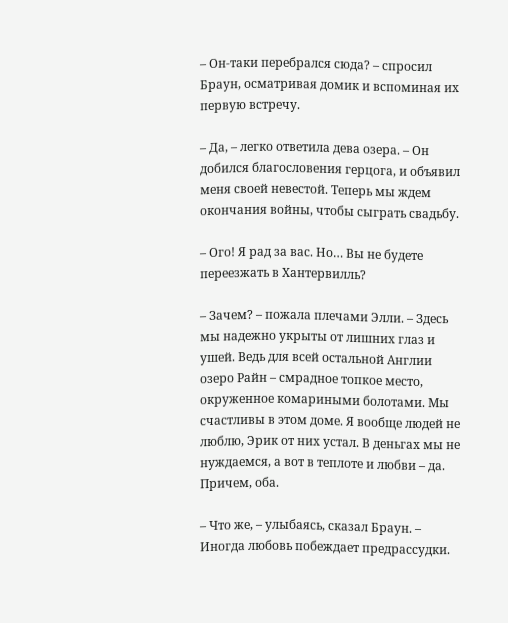– Он-таки перебрался сюда? – спросил Браун, осматривая домик и вспоминая их первую встречу.

– Да, – легко ответила дева озера. – Он добился благословения герцога, и объявил меня своей невестой. Теперь мы ждем окончания войны, чтобы сыграть свадьбу.

– Ого! Я рад за вас. Но… Вы не будете переезжать в Хантервилль?

– Зачем? – пожала плечами Элли. – Здесь мы надежно укрыты от лишних глаз и ушей. Ведь для всей остальной Англии озеро Райн – смрадное топкое место, окруженное комариными болотами. Мы счастливы в этом доме. Я вообще людей не люблю, Эрик от них устал. В деньгах мы не нуждаемся, а вот в теплоте и любви – да. Причем, оба.

– Что же, – улыбаясь, сказал Браун. – Иногда любовь побеждает предрассудки.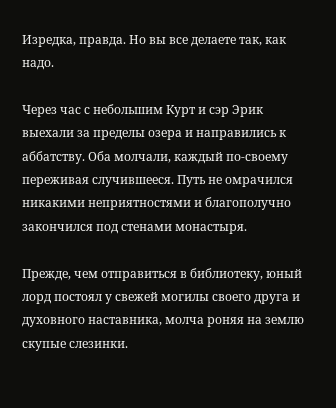Изредка, правда. Но вы все делаете так, как надо.

Через час с небольшим Курт и сэр Эрик выехали за пределы озера и направились к аббатству. Оба молчали, каждый по-своему переживая случившееся. Путь не омрачился никакими неприятностями и благополучно закончился под стенами монастыря.

Прежде, чем отправиться в библиотеку, юный лорд постоял у свежей могилы своего друга и духовного наставника, молча роняя на землю скупые слезинки.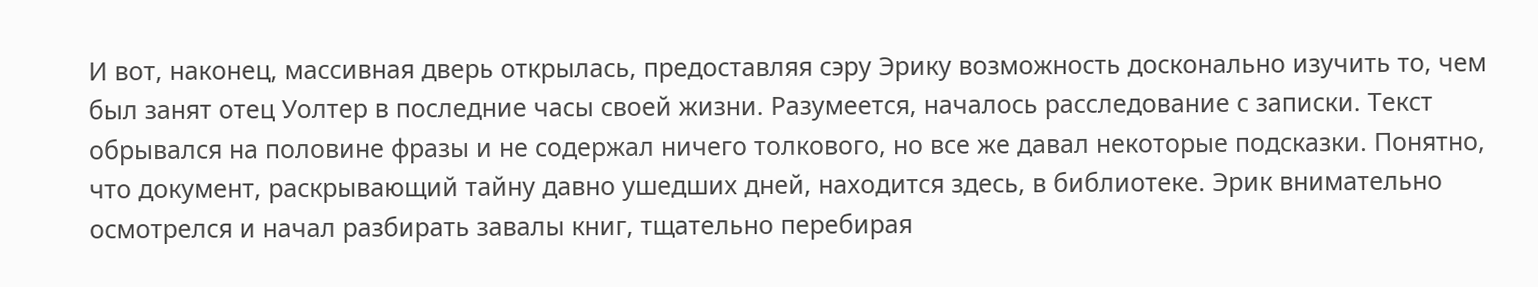И вот, наконец, массивная дверь открылась, предоставляя сэру Эрику возможность досконально изучить то, чем был занят отец Уолтер в последние часы своей жизни. Разумеется, началось расследование с записки. Текст обрывался на половине фразы и не содержал ничего толкового, но все же давал некоторые подсказки. Понятно, что документ, раскрывающий тайну давно ушедших дней, находится здесь, в библиотеке. Эрик внимательно осмотрелся и начал разбирать завалы книг, тщательно перебирая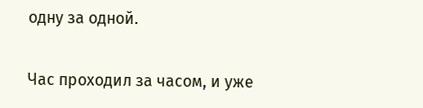одну за одной.

Час проходил за часом, и уже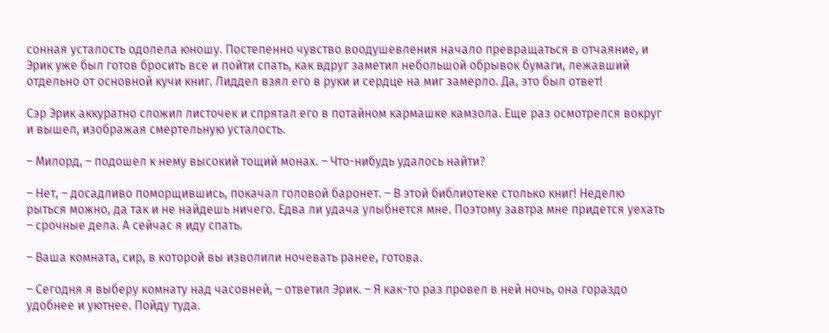сонная усталость одолела юношу. Постепенно чувство воодушевления начало превращаться в отчаяние, и Эрик уже был готов бросить все и пойти спать, как вдруг заметил небольшой обрывок бумаги, лежавший отдельно от основной кучи книг. Лиддел взял его в руки и сердце на миг замерло. Да, это был ответ!

Сэр Эрик аккуратно сложил листочек и спрятал его в потайном кармашке камзола. Еще раз осмотрелся вокруг и вышел, изображая смертельную усталость.

– Милорд, – подошел к нему высокий тощий монах. – Что-нибудь удалось найти?

– Нет, – досадливо поморщившись, покачал головой баронет. – В этой библиотеке столько книг! Неделю рыться можно, да так и не найдешь ничего. Едва ли удача улыбнется мне. Поэтому завтра мне придется уехать – срочные дела. А сейчас я иду спать.

– Ваша комната, сир, в которой вы изволили ночевать ранее, готова.

– Сегодня я выберу комнату над часовней, – ответил Эрик. – Я как-то раз провел в ней ночь, она гораздо удобнее и уютнее. Пойду туда.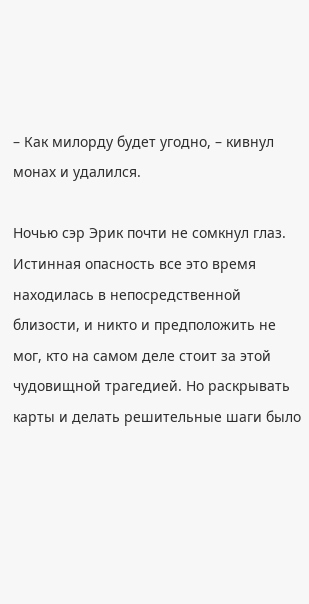– Как милорду будет угодно, – кивнул монах и удалился.

Ночью сэр Эрик почти не сомкнул глаз. Истинная опасность все это время находилась в непосредственной близости, и никто и предположить не мог, кто на самом деле стоит за этой чудовищной трагедией. Но раскрывать карты и делать решительные шаги было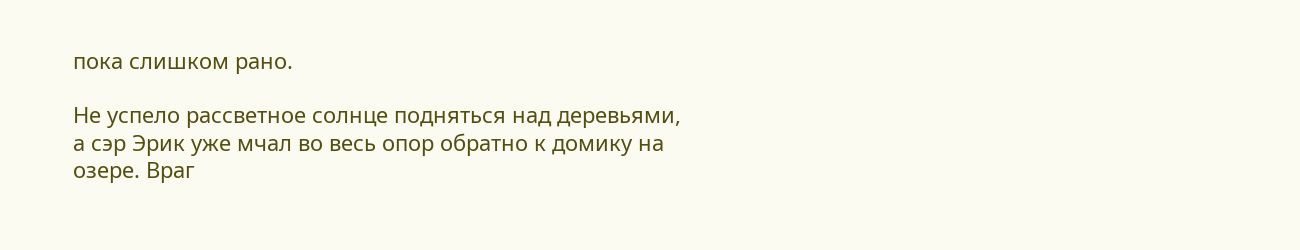пока слишком рано.

Не успело рассветное солнце подняться над деревьями, а сэр Эрик уже мчал во весь опор обратно к домику на озере. Враг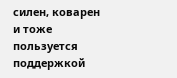силен, коварен и тоже пользуется поддержкой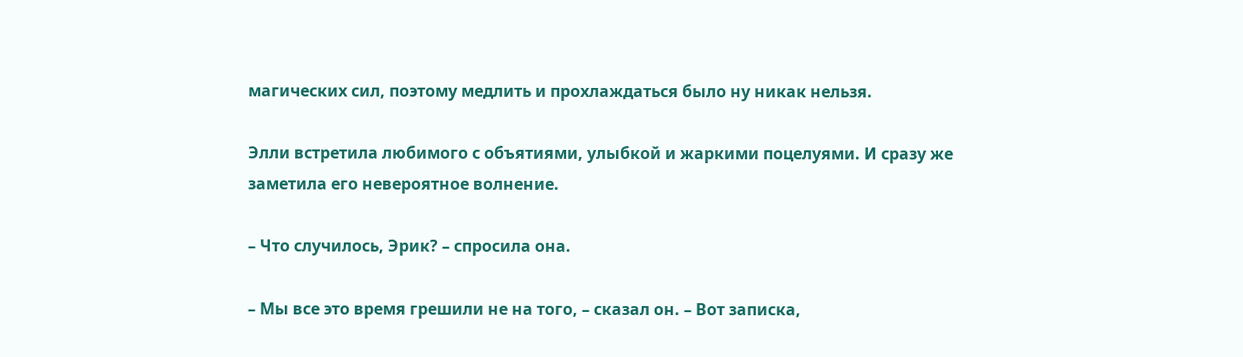магических сил, поэтому медлить и прохлаждаться было ну никак нельзя.

Элли встретила любимого с объятиями, улыбкой и жаркими поцелуями. И сразу же заметила его невероятное волнение.

– Что случилось, Эрик? – спросила она.

– Мы все это время грешили не на того, – сказал он. – Вот записка,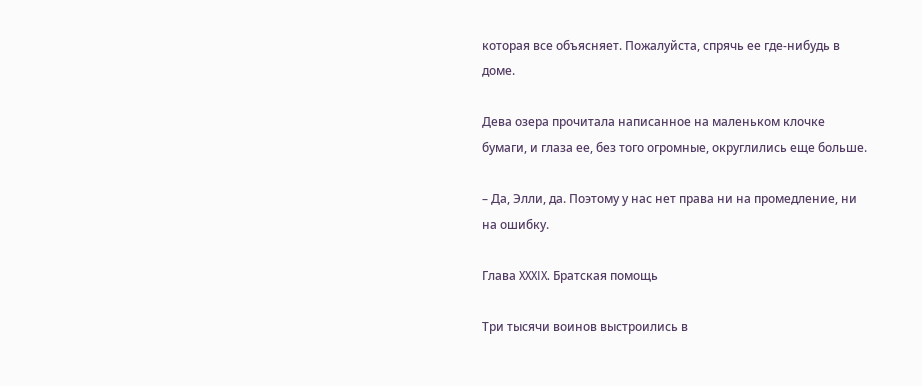которая все объясняет. Пожалуйста, спрячь ее где-нибудь в доме.

Дева озера прочитала написанное на маленьком клочке бумаги, и глаза ее, без того огромные, округлились еще больше.

– Да, Элли, да. Поэтому у нас нет права ни на промедление, ни на ошибку.

Глава XXXIX. Братская помощь

Три тысячи воинов выстроились в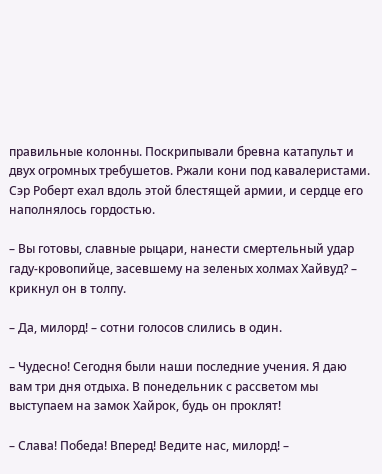правильные колонны. Поскрипывали бревна катапульт и двух огромных требушетов. Ржали кони под кавалеристами. Сэр Роберт ехал вдоль этой блестящей армии, и сердце его наполнялось гордостью.

– Вы готовы, славные рыцари, нанести смертельный удар гаду-кровопийце, засевшему на зеленых холмах Хайвуд? – крикнул он в толпу.

– Да, милорд! – сотни голосов слились в один.

– Чудесно! Сегодня были наши последние учения. Я даю вам три дня отдыха. В понедельник с рассветом мы выступаем на замок Хайрок, будь он проклят!

– Слава! Победа! Вперед! Ведите нас, милорд! –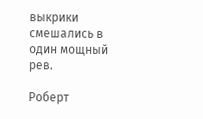выкрики смешались в один мощный рев.

Роберт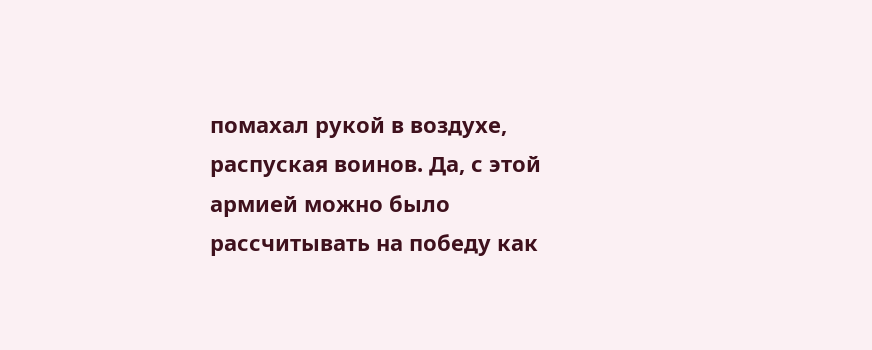помахал рукой в воздухе, распуская воинов. Да, с этой армией можно было рассчитывать на победу как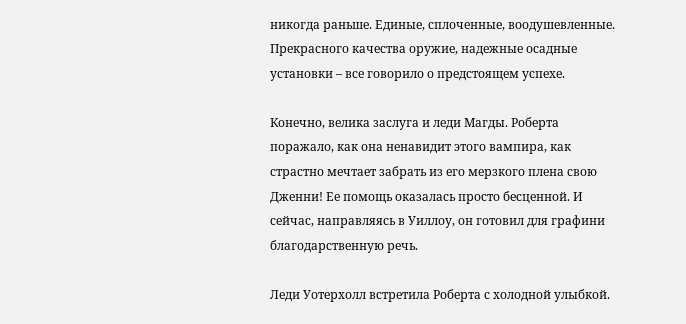никогда раньше. Единые, сплоченные, воодушевленные. Прекрасного качества оружие, надежные осадные установки – все говорило о предстоящем успехе.

Конечно, велика заслуга и леди Магды. Роберта поражало, как она ненавидит этого вампира, как страстно мечтает забрать из его мерзкого плена свою Дженни! Ее помощь оказалась просто бесценной. И сейчас, направляясь в Уиллоу, он готовил для графини благодарственную речь.

Леди Уотерхолл встретила Роберта с холодной улыбкой.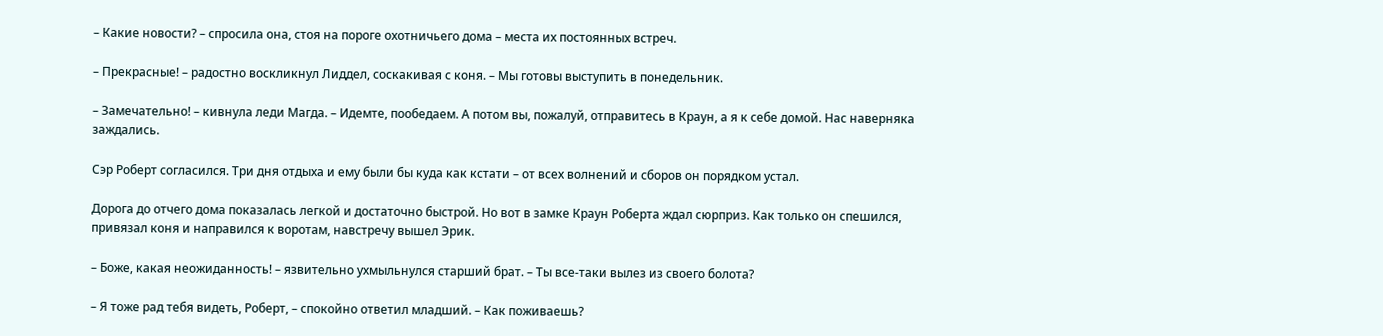– Какие новости? – спросила она, стоя на пороге охотничьего дома – места их постоянных встреч.

– Прекрасные! – радостно воскликнул Лиддел, соскакивая с коня. – Мы готовы выступить в понедельник.

– Замечательно! – кивнула леди Магда. – Идемте, пообедаем. А потом вы, пожалуй, отправитесь в Краун, а я к себе домой. Нас наверняка заждались.

Сэр Роберт согласился. Три дня отдыха и ему были бы куда как кстати – от всех волнений и сборов он порядком устал.

Дорога до отчего дома показалась легкой и достаточно быстрой. Но вот в замке Краун Роберта ждал сюрприз. Как только он спешился, привязал коня и направился к воротам, навстречу вышел Эрик.

– Боже, какая неожиданность! – язвительно ухмыльнулся старший брат. – Ты все-таки вылез из своего болота?

– Я тоже рад тебя видеть, Роберт, – спокойно ответил младший. – Как поживаешь?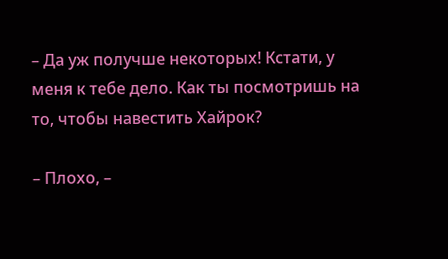– Да уж получше некоторых! Кстати, у меня к тебе дело. Как ты посмотришь на то, чтобы навестить Хайрок?

– Плохо, –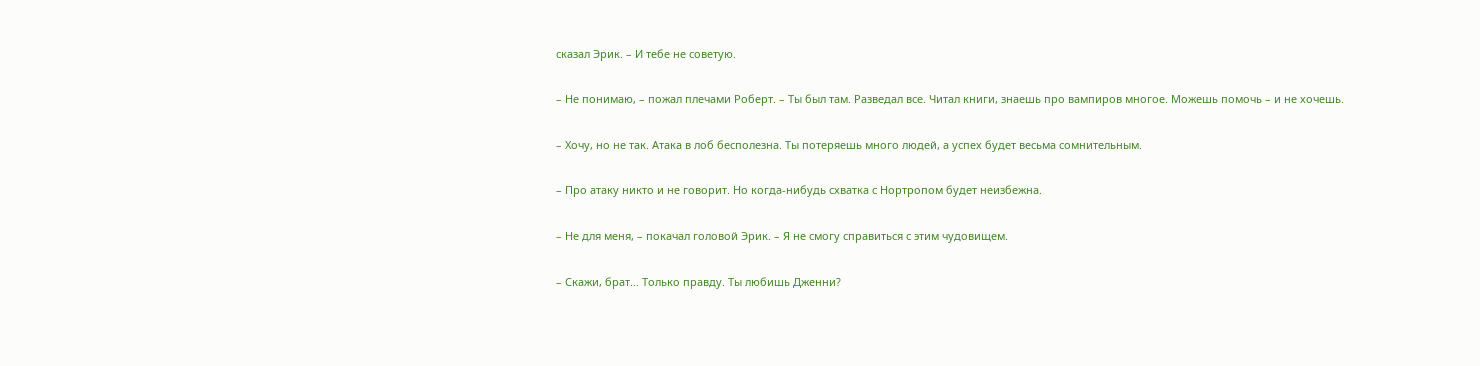сказал Эрик. – И тебе не советую.

– Не понимаю, – пожал плечами Роберт. – Ты был там. Разведал все. Читал книги, знаешь про вампиров многое. Можешь помочь – и не хочешь.

– Хочу, но не так. Атака в лоб бесполезна. Ты потеряешь много людей, а успех будет весьма сомнительным.

– Про атаку никто и не говорит. Но когда-нибудь схватка с Нортропом будет неизбежна.

– Не для меня, – покачал головой Эрик. – Я не смогу справиться с этим чудовищем.

– Скажи, брат… Только правду. Ты любишь Дженни?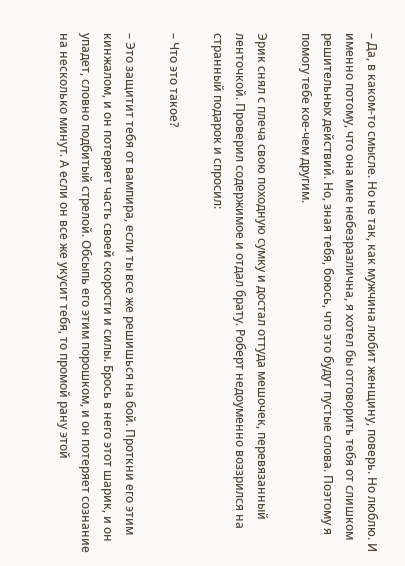– Да, в каком-то смысле. Но не так, как мужчина любит женщину, поверь. Но люблю. И именно потому, что она мне небезразлична, я хотел бы отговорить тебя от слишком решительных действий. Но, зная тебя, боюсь, что это будут пустые слова. Поэтому я помогу тебе кое-чем другим.

Эрик снял с плеча свою походную сумку и достал оттуда мешочек, перевязанный ленточкой. Проверил содержимое и отдал брату. Роберт недоуменно воззрился на странный подарок и спросил:

– Что это такое?

– Это защитит тебя от вампира, если ты все же решишься на бой. Проткни его этим кинжалом, и он потеряет часть своей скорости и силы. Брось в него этот шарик, и он упадет, словно подбитый стрелой. Обсыпь его этим порошком, и он потеряет сознание на несколько минут. А если он все же укусит тебя, то промой рану этой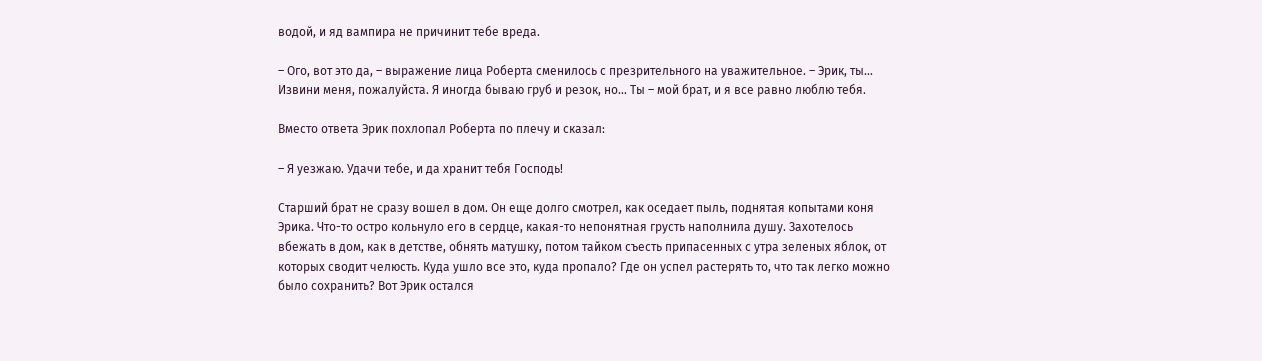водой, и яд вампира не причинит тебе вреда.

– Ого, вот это да, – выражение лица Роберта сменилось с презрительного на уважительное. – Эрик, ты… Извини меня, пожалуйста. Я иногда бываю груб и резок, но… Ты – мой брат, и я все равно люблю тебя.

Вместо ответа Эрик похлопал Роберта по плечу и сказал:

– Я уезжаю. Удачи тебе, и да хранит тебя Господь!

Старший брат не сразу вошел в дом. Он еще долго смотрел, как оседает пыль, поднятая копытами коня Эрика. Что-то остро кольнуло его в сердце, какая-то непонятная грусть наполнила душу. Захотелось вбежать в дом, как в детстве, обнять матушку, потом тайком съесть припасенных с утра зеленых яблок, от которых сводит челюсть. Куда ушло все это, куда пропало? Где он успел растерять то, что так легко можно было сохранить? Вот Эрик остался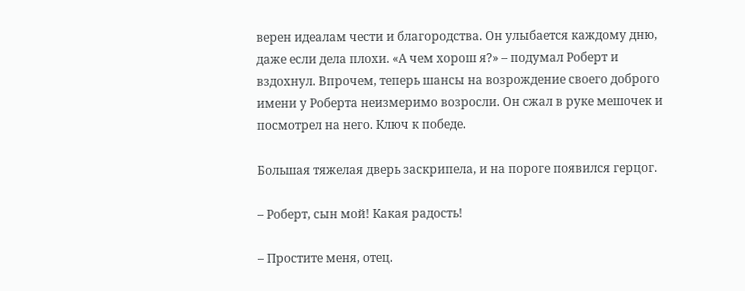верен идеалам чести и благородства. Он улыбается каждому дню, даже если дела плохи. «А чем хорош я?» – подумал Роберт и вздохнул. Впрочем, теперь шансы на возрождение своего доброго имени у Роберта неизмеримо возросли. Он сжал в руке мешочек и посмотрел на него. Ключ к победе.

Большая тяжелая дверь заскрипела, и на пороге появился герцог.

– Роберт, сын мой! Какая радость!

– Простите меня, отец.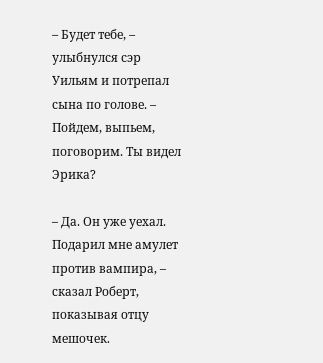– Будет тебе, – улыбнулся сэр Уильям и потрепал сына по голове. – Пойдем, выпьем, поговорим. Ты видел Эрика?

– Да. Он уже уехал. Подарил мне амулет против вампира, – сказал Роберт, показывая отцу мешочек.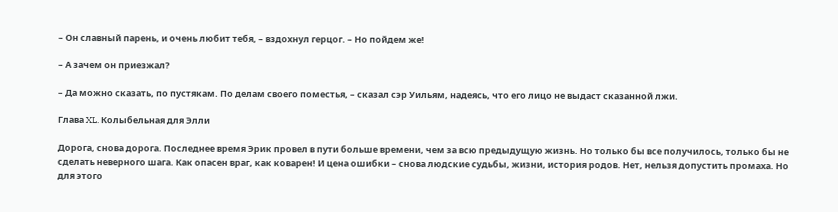– Он славный парень, и очень любит тебя, – вздохнул герцог. – Но пойдем же!

– А зачем он приезжал?

– Да можно сказать, по пустякам. По делам своего поместья, – сказал сэр Уильям, надеясь, что его лицо не выдаст сказанной лжи.

Глава XL. Колыбельная для Элли

Дорога, снова дорога. Последнее время Эрик провел в пути больше времени, чем за всю предыдущую жизнь. Но только бы все получилось, только бы не сделать неверного шага. Как опасен враг, как коварен! И цена ошибки – снова людские судьбы, жизни, история родов. Нет, нельзя допустить промаха. Но для этого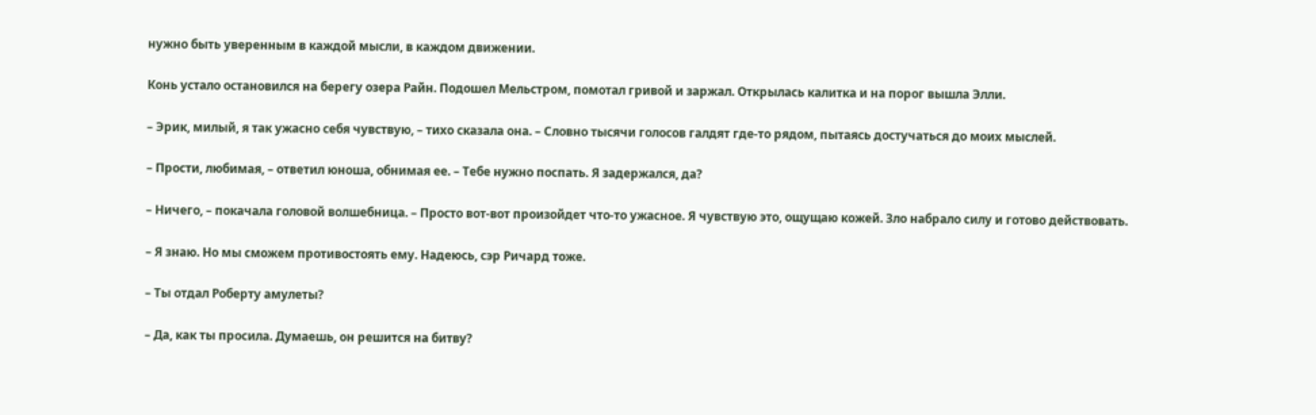нужно быть уверенным в каждой мысли, в каждом движении.

Конь устало остановился на берегу озера Райн. Подошел Мельстром, помотал гривой и заржал. Открылась калитка и на порог вышла Элли.

– Эрик, милый, я так ужасно себя чувствую, – тихо сказала она. – Словно тысячи голосов галдят где-то рядом, пытаясь достучаться до моих мыслей.

– Прости, любимая, – ответил юноша, обнимая ее. – Тебе нужно поспать. Я задержался, да?

– Ничего, – покачала головой волшебница. – Просто вот-вот произойдет что-то ужасное. Я чувствую это, ощущаю кожей. Зло набрало силу и готово действовать.

– Я знаю. Но мы сможем противостоять ему. Надеюсь, сэр Ричард тоже.

– Ты отдал Роберту амулеты?

– Да, как ты просила. Думаешь, он решится на битву?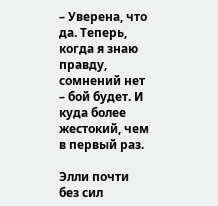– Уверена, что да. Теперь, когда я знаю правду, сомнений нет – бой будет. И куда более жестокий, чем в первый раз.

Элли почти без сил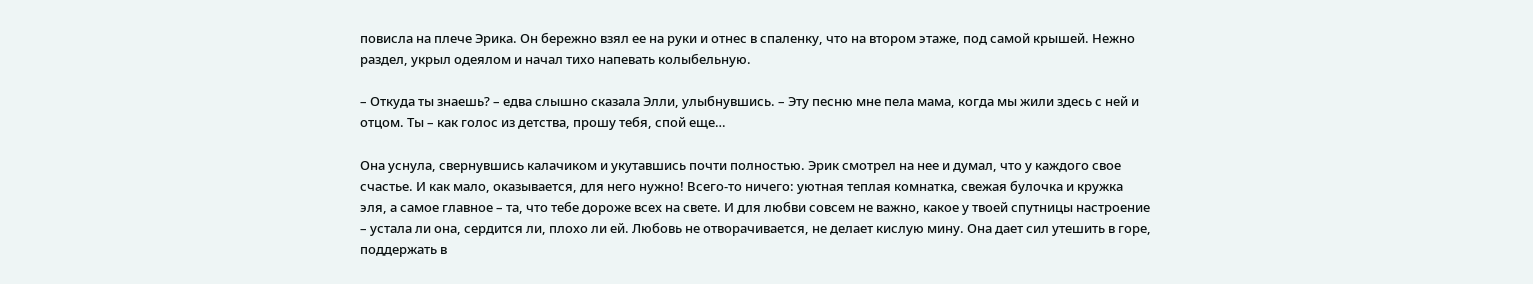повисла на плече Эрика. Он бережно взял ее на руки и отнес в спаленку, что на втором этаже, под самой крышей. Нежно раздел, укрыл одеялом и начал тихо напевать колыбельную.

– Откуда ты знаешь? – едва слышно сказала Элли, улыбнувшись. – Эту песню мне пела мама, когда мы жили здесь с ней и отцом. Ты – как голос из детства, прошу тебя, спой еще…

Она уснула, свернувшись калачиком и укутавшись почти полностью. Эрик смотрел на нее и думал, что у каждого свое счастье. И как мало, оказывается, для него нужно! Всего-то ничего: уютная теплая комнатка, свежая булочка и кружка эля, а самое главное – та, что тебе дороже всех на свете. И для любви совсем не важно, какое у твоей спутницы настроение – устала ли она, сердится ли, плохо ли ей. Любовь не отворачивается, не делает кислую мину. Она дает сил утешить в горе, поддержать в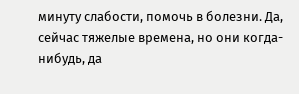минуту слабости, помочь в болезни. Да, сейчас тяжелые времена, но они когда-нибудь, да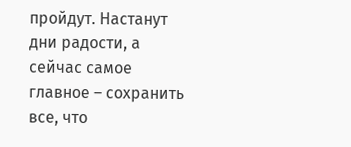пройдут. Настанут дни радости, а сейчас самое главное – сохранить все, что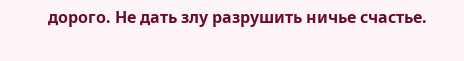дорого. Не дать злу разрушить ничье счастье.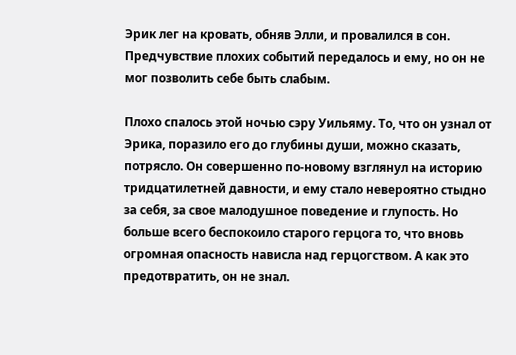Эрик лег на кровать, обняв Элли, и провалился в сон. Предчувствие плохих событий передалось и ему, но он не мог позволить себе быть слабым.

Плохо спалось этой ночью сэру Уильяму. То, что он узнал от Эрика, поразило его до глубины души, можно сказать, потрясло. Он совершенно по-новому взглянул на историю тридцатилетней давности, и ему стало невероятно стыдно за себя, за свое малодушное поведение и глупость. Но больше всего беспокоило старого герцога то, что вновь огромная опасность нависла над герцогством. А как это предотвратить, он не знал.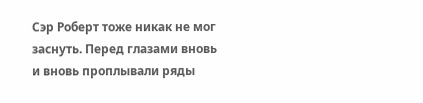Сэр Роберт тоже никак не мог заснуть. Перед глазами вновь и вновь проплывали ряды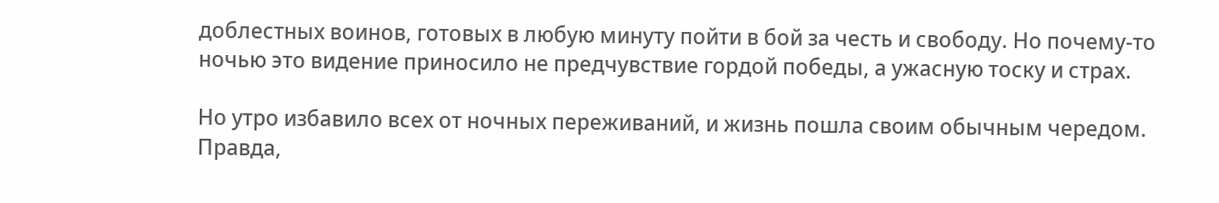доблестных воинов, готовых в любую минуту пойти в бой за честь и свободу. Но почему-то ночью это видение приносило не предчувствие гордой победы, а ужасную тоску и страх.

Но утро избавило всех от ночных переживаний, и жизнь пошла своим обычным чередом. Правда,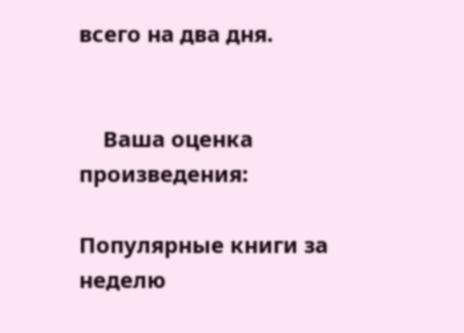всего на два дня.


    Ваша оценка произведения:

Популярные книги за неделю